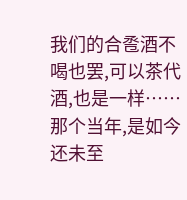我们的合卺酒不喝也罢,可以茶代酒,也是一样……
那个当年,是如今还未至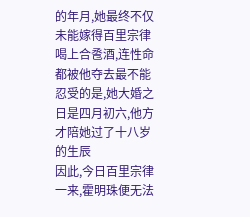的年月,她最终不仅未能嫁得百里宗律喝上合卺酒,连性命都被他夺去最不能忍受的是,她大婚之日是四月初六,他方才陪她过了十八岁的生辰
因此,今日百里宗律一来,霍明珠便无法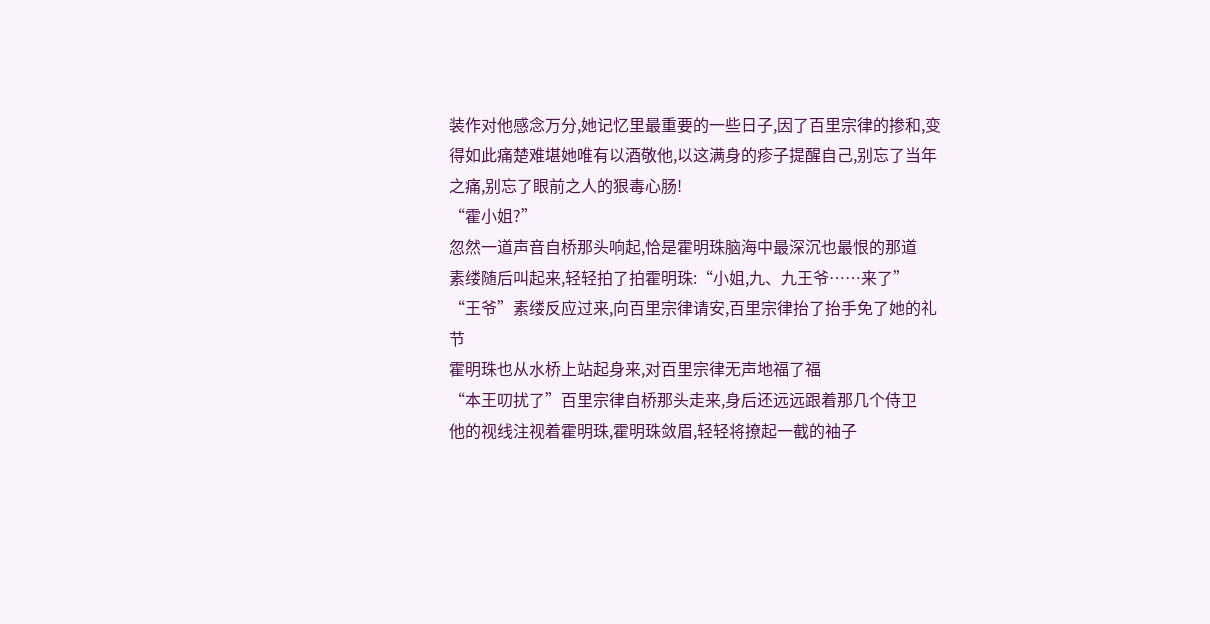装作对他感念万分,她记忆里最重要的一些日子,因了百里宗律的掺和,变得如此痛楚难堪她唯有以酒敬他,以这满身的疹子提醒自己,别忘了当年之痛,别忘了眼前之人的狠毒心肠!
“霍小姐?”
忽然一道声音自桥那头响起,恰是霍明珠脑海中最深沉也最恨的那道
素缕随后叫起来,轻轻拍了拍霍明珠:“小姐,九、九王爷……来了”
“王爷”素缕反应过来,向百里宗律请安,百里宗律抬了抬手免了她的礼节
霍明珠也从水桥上站起身来,对百里宗律无声地福了福
“本王叨扰了”百里宗律自桥那头走来,身后还远远跟着那几个侍卫
他的视线注视着霍明珠,霍明珠敛眉,轻轻将撩起一截的袖子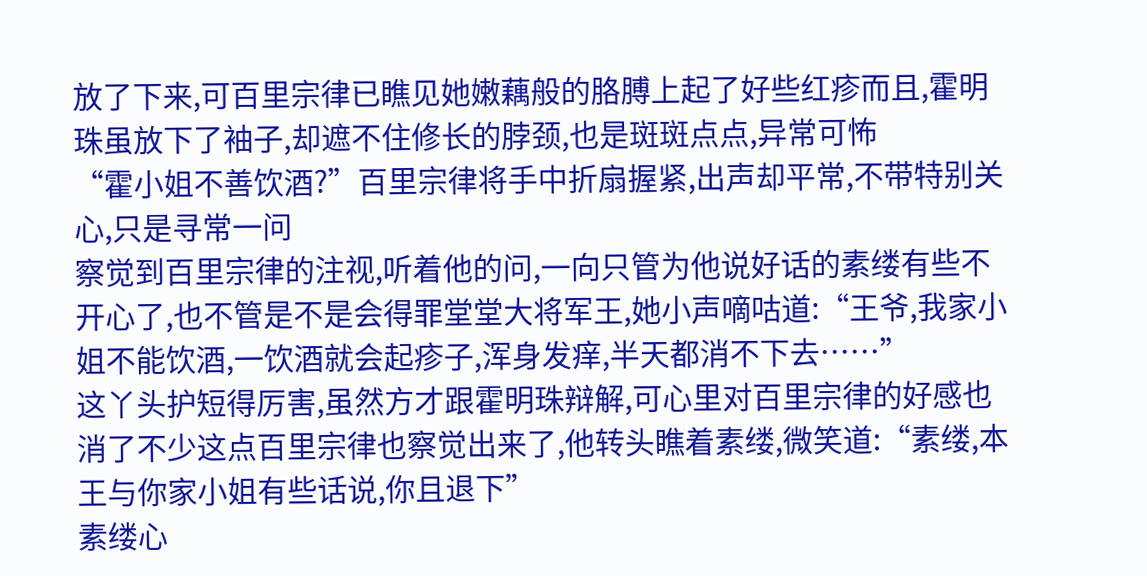放了下来,可百里宗律已瞧见她嫩藕般的胳膊上起了好些红疹而且,霍明珠虽放下了袖子,却遮不住修长的脖颈,也是斑斑点点,异常可怖
“霍小姐不善饮酒?”百里宗律将手中折扇握紧,出声却平常,不带特别关心,只是寻常一问
察觉到百里宗律的注视,听着他的问,一向只管为他说好话的素缕有些不开心了,也不管是不是会得罪堂堂大将军王,她小声嘀咕道:“王爷,我家小姐不能饮酒,一饮酒就会起疹子,浑身发痒,半天都消不下去……”
这丫头护短得厉害,虽然方才跟霍明珠辩解,可心里对百里宗律的好感也消了不少这点百里宗律也察觉出来了,他转头瞧着素缕,微笑道:“素缕,本王与你家小姐有些话说,你且退下”
素缕心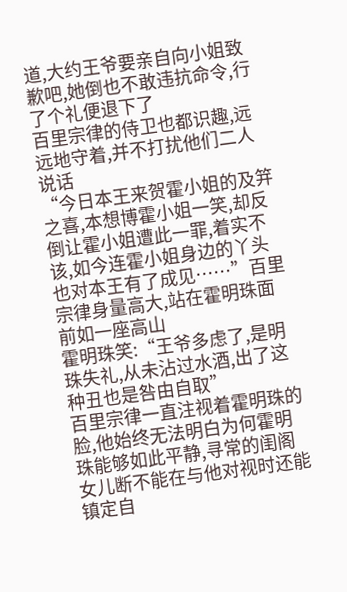道,大约王爷要亲自向小姐致歉吧,她倒也不敢违抗命令,行了个礼便退下了
百里宗律的侍卫也都识趣,远远地守着,并不打扰他们二人说话
“今日本王来贺霍小姐的及笄之喜,本想博霍小姐一笑,却反倒让霍小姐遭此一罪,着实不该,如今连霍小姐身边的丫头也对本王有了成见……”百里宗律身量高大,站在霍明珠面前如一座高山
霍明珠笑:“王爷多虑了,是明珠失礼,从未沾过水酒,出了这种丑也是咎由自取”
百里宗律一直注视着霍明珠的脸,他始终无法明白为何霍明珠能够如此平静,寻常的闺阁女儿断不能在与他对视时还能镇定自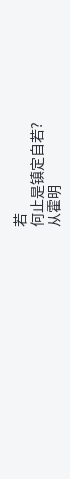若
何止是镇定自若?
从霍明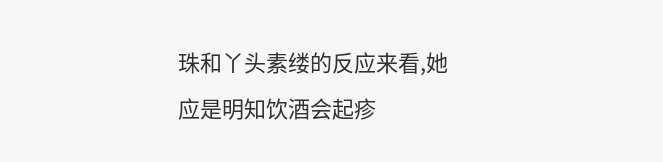珠和丫头素缕的反应来看,她应是明知饮酒会起疹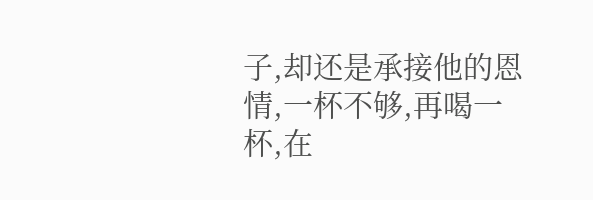子,却还是承接他的恩情,一杯不够,再喝一杯,在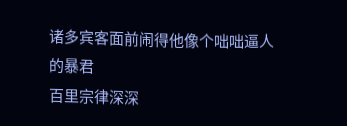诸多宾客面前闹得他像个咄咄逼人的暴君
百里宗律深深